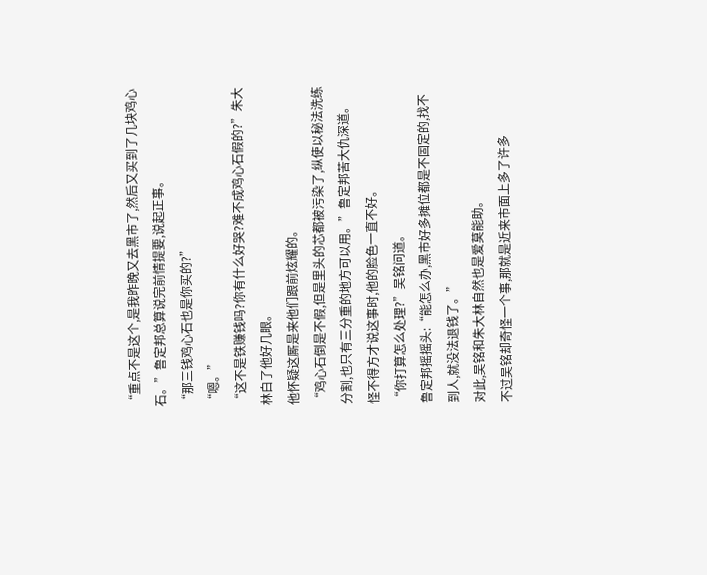“重点不是这个,是我昨晚又去黑市了,然后又买到了几块鸡心石。”鲁定邦总算说完前情提要,说起正事。
“那三钱鸡心石也是你买的?”
“嗯。”
“这不是铁赚钱吗?你有什么好哭?难不成鸡心石假的?”朱大林白了他好几眼。
他怀疑这厮是来他们跟前炫耀的。
“鸡心石倒是不假,但是里头的芯都被污染了,纵使以秘法洗练分割,也只有三分重的地方可以用。”鲁定邦苦大仇深道。
怪不得方才说这事时,他的脸色一直不好。
“你打算怎么处理?”吴铭问道。
鲁定邦摇摇头:“能怎么办,黑市好多摊位都是不固定的,找不到人,就没法退钱了。”
对此,吴铭和朱大林自然也是爱莫能助。
不过吴铭却奇怪一个事,那就是近来市面上多了许多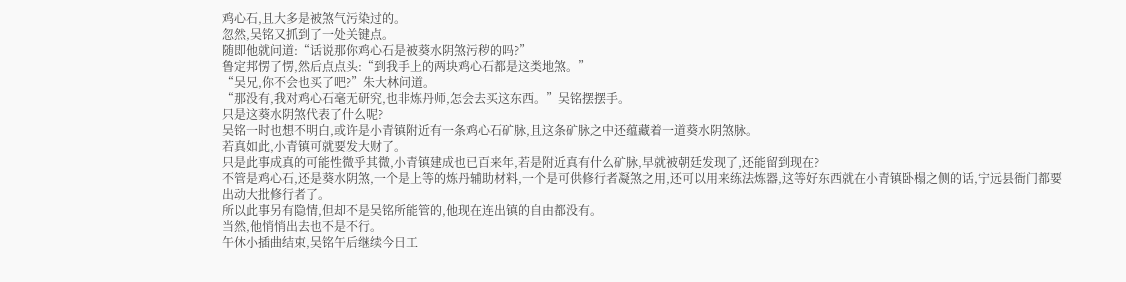鸡心石,且大多是被煞气污染过的。
忽然,吴铭又抓到了一处关键点。
随即他就问道:“话说那你鸡心石是被葵水阴煞污秽的吗?”
鲁定邦愣了愣,然后点点头:“到我手上的两块鸡心石都是这类地煞。”
“吴兄,你不会也买了吧?”朱大林问道。
“那没有,我对鸡心石毫无研究,也非炼丹师,怎会去买这东西。”吴铭摆摆手。
只是这葵水阴煞代表了什么呢?
吴铭一时也想不明白,或许是小青镇附近有一条鸡心石矿脉,且这条矿脉之中还蕴藏着一道葵水阴煞脉。
若真如此,小青镇可就要发大财了。
只是此事成真的可能性微乎其微,小青镇建成也已百来年,若是附近真有什么矿脉,早就被朝廷发现了,还能留到现在?
不管是鸡心石,还是葵水阴煞,一个是上等的炼丹辅助材料,一个是可供修行者凝煞之用,还可以用来练法炼器,这等好东西就在小青镇卧榻之侧的话,宁远县衙门都要出动大批修行者了。
所以此事另有隐情,但却不是吴铭所能管的,他现在连出镇的自由都没有。
当然,他悄悄出去也不是不行。
午休小插曲结束,吴铭午后继续今日工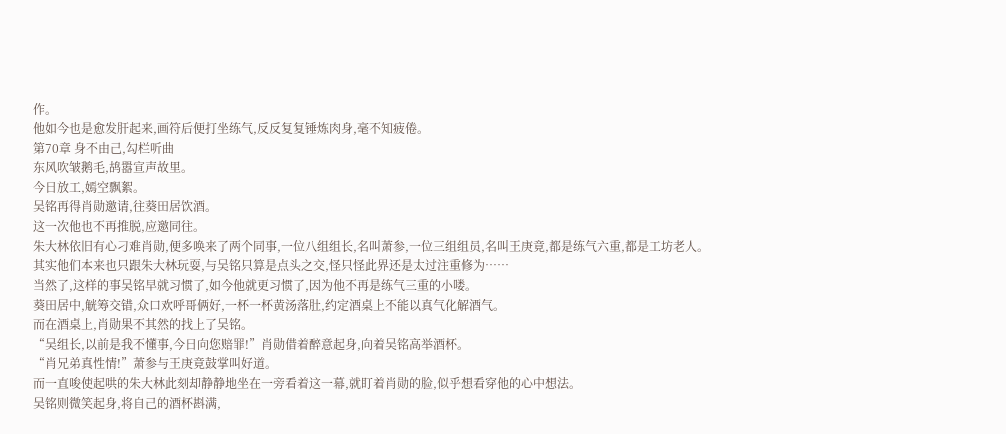作。
他如今也是愈发肝起来,画符后便打坐练气,反反复复锤炼肉身,毫不知疲倦。
第70章 身不由己,勾栏听曲
东风吹皱鹅毛,鸪嚣宣声故里。
今日放工,嫣空飘絮。
吴铭再得肖勋邀请,往葵田居饮酒。
这一次他也不再推脱,应邀同往。
朱大林依旧有心刁难肖勋,便多唤来了两个同事,一位八组组长,名叫萧参,一位三组组员,名叫王庚竟,都是练气六重,都是工坊老人。
其实他们本来也只跟朱大林玩耍,与吴铭只算是点头之交,怪只怪此界还是太过注重修为……
当然了,这样的事吴铭早就习惯了,如今他就更习惯了,因为他不再是练气三重的小喽。
葵田居中,觥筹交错,众口欢呼哥俩好,一杯一杯黄汤落肚,约定酒桌上不能以真气化解酒气。
而在酒桌上,肖勋果不其然的找上了吴铭。
“吴组长,以前是我不懂事,今日向您赔罪!”肖勋借着醉意起身,向着吴铭高举酒杯。
“肖兄弟真性情!”萧参与王庚竟鼓掌叫好道。
而一直唆使起哄的朱大林此刻却静静地坐在一旁看着这一幕,就盯着肖勋的脸,似乎想看穿他的心中想法。
吴铭则微笑起身,将自己的酒杯斟满,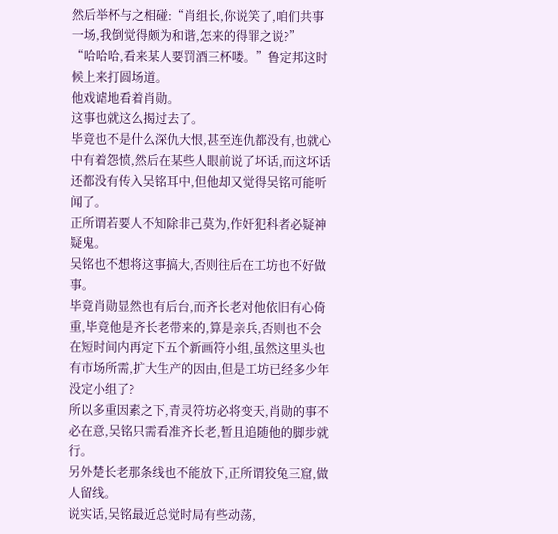然后举杯与之相碰:“肖组长,你说笑了,咱们共事一场,我倒觉得颇为和谐,怎来的得罪之说?”
“哈哈哈,看来某人要罚酒三杯喽。”鲁定邦这时候上来打圆场道。
他戏谑地看着肖勋。
这事也就这么揭过去了。
毕竟也不是什么深仇大恨,甚至连仇都没有,也就心中有着怨愤,然后在某些人眼前说了坏话,而这坏话还都没有传入吴铭耳中,但他却又觉得吴铭可能听闻了。
正所谓若要人不知除非己莫为,作奸犯科者必疑神疑鬼。
吴铭也不想将这事搞大,否则往后在工坊也不好做事。
毕竟肖勋显然也有后台,而齐长老对他依旧有心倚重,毕竟他是齐长老带来的,算是亲兵,否则也不会在短时间内再定下五个新画符小组,虽然这里头也有市场所需,扩大生产的因由,但是工坊已经多少年没定小组了?
所以多重因素之下,青灵符坊必将变天,肖勋的事不必在意,吴铭只需看准齐长老,暂且追随他的脚步就行。
另外楚长老那条线也不能放下,正所谓狡兔三窟,做人留线。
说实话,吴铭最近总觉时局有些动荡,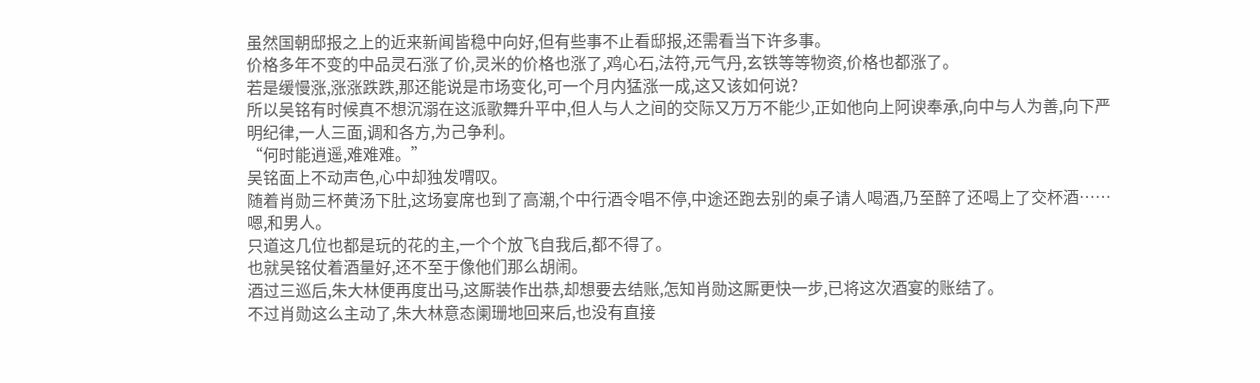虽然国朝邸报之上的近来新闻皆稳中向好,但有些事不止看邸报,还需看当下许多事。
价格多年不变的中品灵石涨了价,灵米的价格也涨了,鸡心石,法符,元气丹,玄铁等等物资,价格也都涨了。
若是缓慢涨,涨涨跌跌,那还能说是市场变化,可一个月内猛涨一成,这又该如何说?
所以吴铭有时候真不想沉溺在这派歌舞升平中,但人与人之间的交际又万万不能少,正如他向上阿谀奉承,向中与人为善,向下严明纪律,一人三面,调和各方,为己争利。
“何时能逍遥,难难难。”
吴铭面上不动声色,心中却独发喟叹。
随着肖勋三杯黄汤下肚,这场宴席也到了高潮,个中行酒令唱不停,中途还跑去别的桌子请人喝酒,乃至醉了还喝上了交杯酒……
嗯,和男人。
只道这几位也都是玩的花的主,一个个放飞自我后,都不得了。
也就吴铭仗着酒量好,还不至于像他们那么胡闹。
酒过三巡后,朱大林便再度出马,这厮装作出恭,却想要去结账,怎知肖勋这厮更快一步,已将这次酒宴的账结了。
不过肖勋这么主动了,朱大林意态阑珊地回来后,也没有直接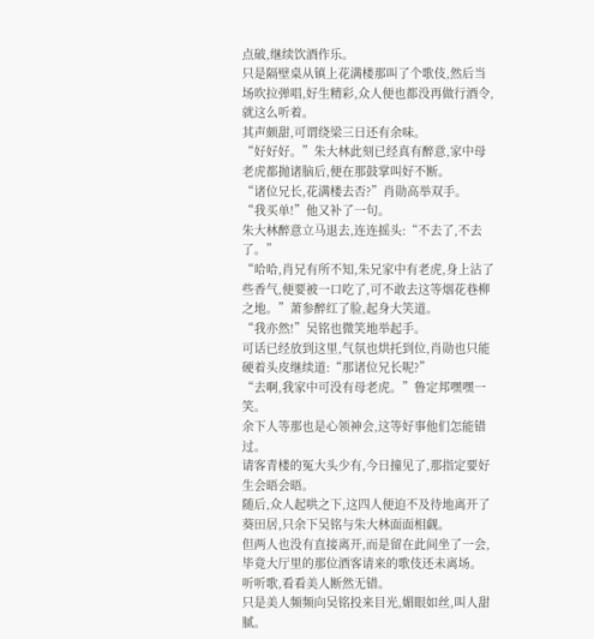点破,继续饮酒作乐。
只是隔壁桌从镇上花满楼那叫了个歌伎,然后当场吹拉弹唱,好生精彩,众人便也都没再做行酒令,就这么听着。
其声颇甜,可谓绕梁三日还有余味。
“好好好。”朱大林此刻已经真有醉意,家中母老虎都抛诸脑后,便在那鼓掌叫好不断。
“诸位兄长,花满楼去否?”肖勋高举双手。
“我买单!”他又补了一句。
朱大林醉意立马退去,连连摇头:“不去了,不去了。”
“哈哈,肖兄有所不知,朱兄家中有老虎,身上沾了些香气,便要被一口吃了,可不敢去这等烟花巷柳之地。”萧参醉红了脸,起身大笑道。
“我亦然!”吴铭也微笑地举起手。
可话已经放到这里,气氛也烘托到位,肖勋也只能硬着头皮继续道:“那诸位兄长呢?”
“去啊,我家中可没有母老虎。”鲁定邦嘿嘿一笑。
余下人等那也是心领神会,这等好事他们怎能错过。
请客青楼的冤大头少有,今日撞见了,那指定要好生会晤会晤。
随后,众人起哄之下,这四人便迫不及待地离开了葵田居,只余下吴铭与朱大林面面相觑。
但两人也没有直接离开,而是留在此间坐了一会,毕竟大厅里的那位酒客请来的歌伎还未离场。
听听歌,看看美人断然无错。
只是美人频频向吴铭投来目光,媚眼如丝,叫人甜腻。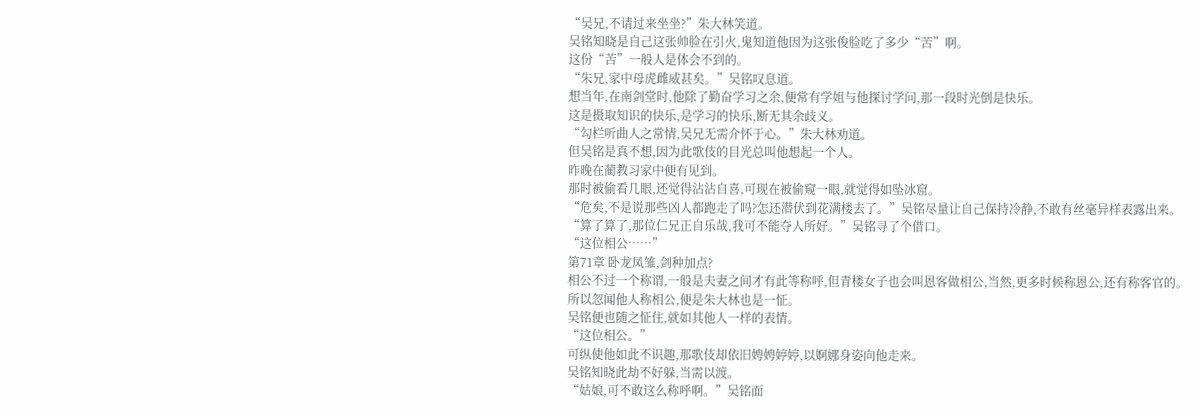“吴兄,不请过来坐坐?”朱大林笑道。
吴铭知晓是自己这张帅脸在引火,鬼知道他因为这张俊脸吃了多少“苦”啊。
这份“苦”一般人是体会不到的。
“朱兄,家中母虎雌威甚矣。”吴铭叹息道。
想当年,在南剑堂时,他除了勤奋学习之余,便常有学姐与他探讨学问,那一段时光倒是快乐。
这是摄取知识的快乐,是学习的快乐,断无其余歧义。
“勾栏听曲人之常情,吴兄无需介怀于心。”朱大林劝道。
但吴铭是真不想,因为此歌伎的目光总叫他想起一个人。
昨晚在蔺教习家中便有见到。
那时被偷看几眼,还觉得沾沾自喜,可现在被偷窥一眼,就觉得如坠冰窟。
“危矣,不是说那些凶人都跑走了吗?怎还潜伏到花满楼去了。”吴铭尽量让自己保持冷静,不敢有丝毫异样表露出来。
“算了算了,那位仁兄正自乐哉,我可不能夺人所好。”吴铭寻了个借口。
“这位相公……”
第71章 卧龙凤雏,剑种加点?
相公不过一个称谓,一般是夫妻之间才有此等称呼,但青楼女子也会叫恩客做相公,当然,更多时候称恩公,还有称客官的。
所以忽闻他人称相公,便是朱大林也是一怔。
吴铭便也随之怔住,就如其他人一样的表情。
“这位相公。”
可纵使他如此不识趣,那歌伎却依旧娉娉婷婷,以婀娜身姿向他走来。
吴铭知晓此劫不好躲,当需以渡。
“姑娘,可不敢这么称呼啊。”吴铭面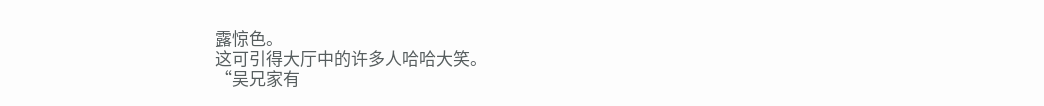露惊色。
这可引得大厅中的许多人哈哈大笑。
“吴兄家有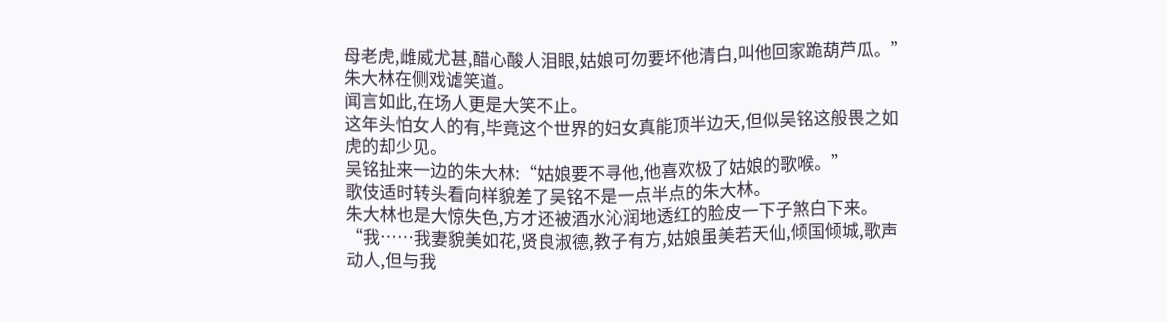母老虎,雌威尤甚,醋心酸人泪眼,姑娘可勿要坏他清白,叫他回家跪葫芦瓜。”朱大林在侧戏谑笑道。
闻言如此,在场人更是大笑不止。
这年头怕女人的有,毕竟这个世界的妇女真能顶半边天,但似吴铭这般畏之如虎的却少见。
吴铭扯来一边的朱大林:“姑娘要不寻他,他喜欢极了姑娘的歌喉。”
歌伎适时转头看向样貌差了吴铭不是一点半点的朱大林。
朱大林也是大惊失色,方才还被酒水沁润地透红的脸皮一下子煞白下来。
“我……我妻貌美如花,贤良淑德,教子有方,姑娘虽美若天仙,倾国倾城,歌声动人,但与我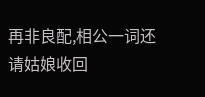再非良配,相公一词还请姑娘收回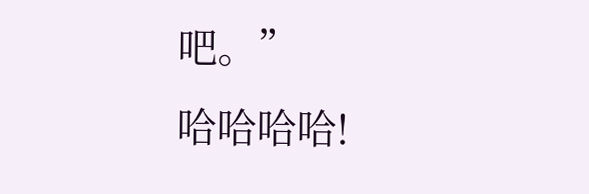吧。”
哈哈哈哈!